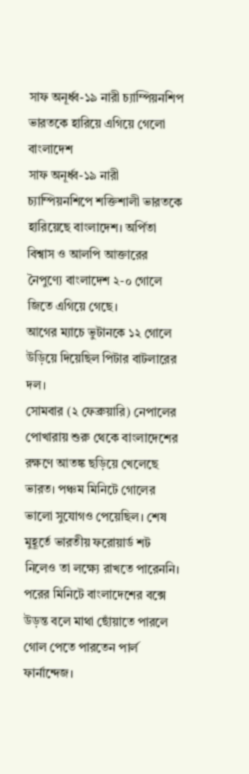সাফ অনূর্ধ্ব-১৯ নারী চ্যাম্পিয়নশিপ
ভারতকে হারিয়ে এগিয়ে গেলো বাংলাদেশ
সাফ অনূর্ধ্ব-১৯ নারী চ্যাম্পিয়নশিপে শক্তিশালী ভারতকে হারিয়েছে বাংলাদেশ। অর্পিতা বিশ্বাস ও আলপি আক্তারের নৈপুণ্যে বাংলাদেশ ২-০ গোলে জিতে এগিয়ে গেছে।
আগের ম্যাচে ভুটানকে ১২ গোলে উড়িয়ে দিয়েছিল পিটার বাটলারের দল।
সোমবার (২ ফেব্রুয়ারি) নেপালের পোখারায় শুরু থেকে বাংলাদেশের রক্ষণে আতঙ্ক ছড়িয়ে খেলেছে ভারত। পঞ্চম মিনিটে গোলের ভালো সুযোগও পেয়েছিল। শেষ মুহূর্তে ভারতীয় ফরোয়ার্ড শট নিলেও তা লক্ষ্যে রাখতে পারেননি। পরের মিনিটে বাংলাদেশের বক্সে উড়ন্ত বলে মাথা ছোঁয়াতে পারলে গোল পেতে পারতেন পার্ল ফার্নান্দেজ।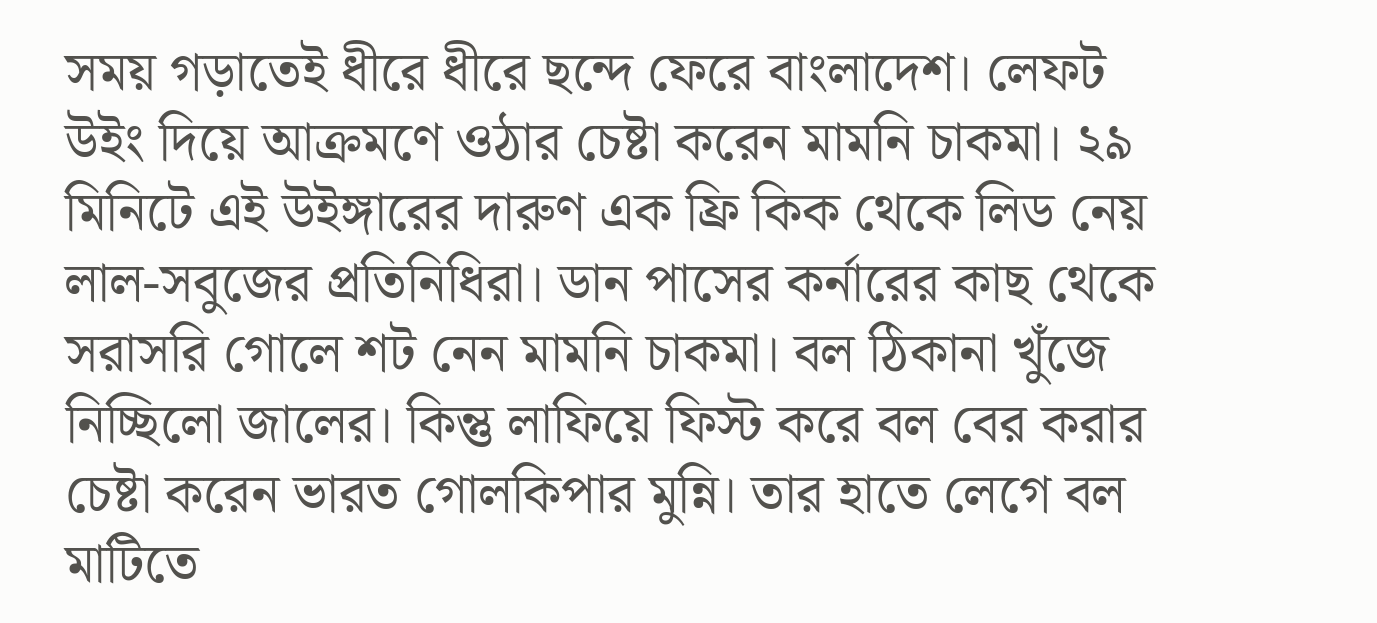সময় গড়াতেই ধীরে ধীরে ছন্দে ফেরে বাংলাদেশ। লেফট উইং দিয়ে আক্রমণে ওঠার চেষ্টা করেন মামনি চাকমা। ২৯ মিনিটে এই উইঙ্গারের দারুণ এক ফ্রি কিক থেকে লিড নেয় লাল-সবুজের প্রতিনিধিরা। ডান পাসের কর্নারের কাছ থেকে সরাসরি গোলে শট নেন মামনি চাকমা। বল ঠিকানা খুঁজে নিচ্ছিলো জালের। কিন্তু লাফিয়ে ফিস্ট করে বল বের করার চেষ্টা করেন ভারত গোলকিপার মুন্নি। তার হাতে লেগে বল মাটিতে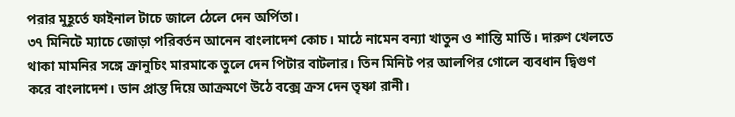পরার মুহূর্তে ফাইনাল টাচে জালে ঠেলে দেন অর্পিতা।
৩৭ মিনিটে ম্যাচে জোড়া পরিবর্তন আনেন বাংলাদেশ কোচ। মাঠে নামেন বন্যা খাতুন ও শান্তি মার্ডি। দারুণ খেলতে থাকা মামনির সঙ্গে ক্রানুচিং মারমাকে তুলে দেন পিটার বাটলার। তিন মিনিট পর আলপির গোলে ব্যবধান দ্বিগুণ করে বাংলাদেশ। ডান প্রান্ত দিয়ে আক্রমণে উঠে বক্সে ক্রস দেন তৃষ্ণা রানী।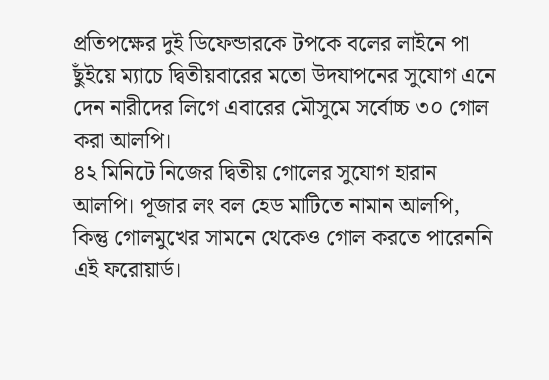প্রতিপক্ষের দুই ডিফেন্ডারকে টপকে বলের লাইনে পা ছুঁইয়ে ম্যাচে দ্বিতীয়বারের মতো উদযাপনের সুযোগ এনে দেন নারীদের লিগে এবারের মৌসুমে সর্বোচ্চ ৩০ গোল করা আলপি।
৪২ মিনিটে নিজের দ্বিতীয় গোলের সুযোগ হারান আলপি। পূজার লং বল হেড মাটিতে নামান আলপি, কিন্তু গোলমুখের সামনে থেকেও গোল করতে পারেননি এই ফরোয়ার্ড।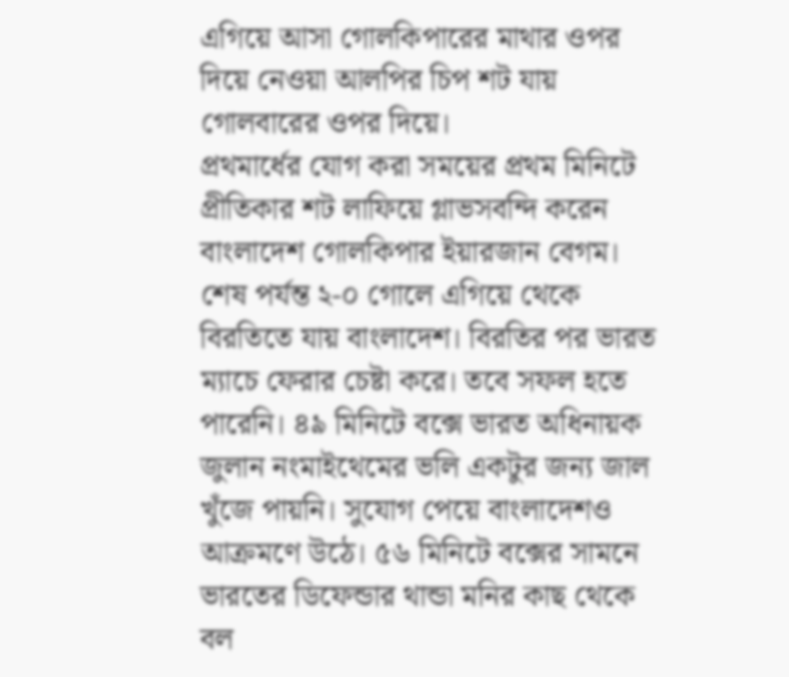এগিয়ে আসা গোলকিপারের মাথার ওপর দিয়ে নেওয়া আলপির চিপ শট যায় গোলবারের ওপর দিয়ে।
প্রথমার্ধের যোগ করা সময়ের প্রথম মিনিটে প্রীতিকার শট লাফিয়ে গ্লাভসবন্দি করেন বাংলাদেশ গোলকিপার ইয়ারজান বেগম। শেষ পর্যন্ত ২-০ গোলে এগিয়ে থেকে বিরতিতে যায় বাংলাদেশ। বিরতির পর ভারত ম্যাচে ফেরার চেষ্টা করে। তবে সফল হতে পারেনি। ৪৯ মিনিটে বক্সে ভারত অধিনায়ক জুলান নংমাইথেমের ভলি একটুর জন্য জাল খুঁজে পায়নি। সুযোগ পেয়ে বাংলাদেশও আক্রমণে উঠে। ৫৬ মিনিটে বক্সের সামনে ভারতের ডিফেন্ডার থান্ডা মনির কাছ থেকে বল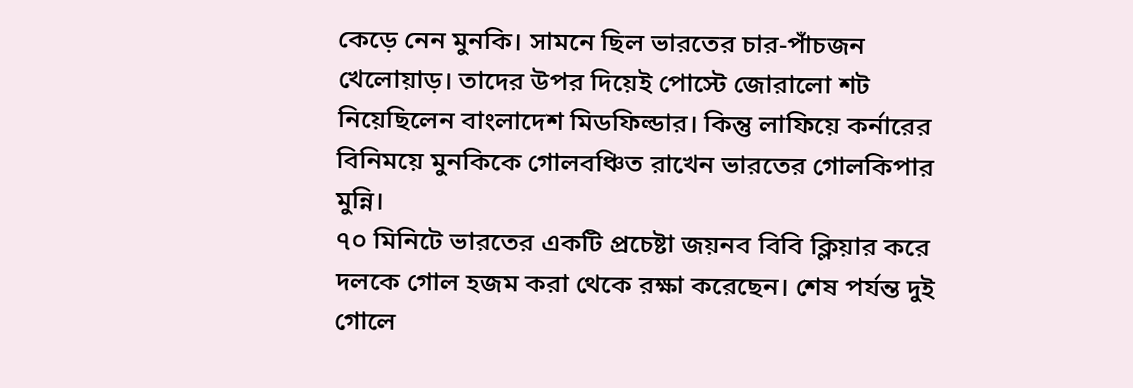কেড়ে নেন মুনকি। সামনে ছিল ভারতের চার-পাঁচজন খেলোয়াড়। তাদের উপর দিয়েই পোস্টে জোরালো শট নিয়েছিলেন বাংলাদেশ মিডফিল্ডার। কিন্তু লাফিয়ে কর্নারের বিনিময়ে মুনকিকে গোলবঞ্চিত রাখেন ভারতের গোলকিপার মুন্নি।
৭০ মিনিটে ভারতের একটি প্রচেষ্টা জয়নব বিবি ক্লিয়ার করে দলকে গোল হজম করা থেকে রক্ষা করেছেন। শেষ পর্যন্ত দুই গোলে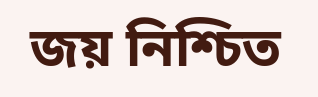জয় নিশ্চিত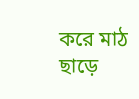করে মাঠ ছাড়ে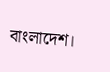বাংলাদেশ।